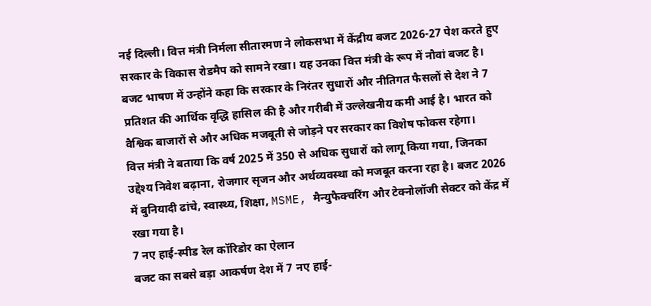नई दिल्ली। वित्त मंत्री निर्मला सीतारमण ने लोकसभा में केंद्रीय बजट 2026-27 पेश करते हुए सरकार के विकास रोडमैप को सामने रखा। यह उनका वित्त मंत्री के रूप में नौवां बजट है। बजट भाषण में उन्होंने कहा कि सरकार के निरंतर सुधारों और नीतिगत फैसलों से देश ने 7 प्रतिशत की आर्थिक वृद्धि हासिल की है और गरीबी में उल्लेखनीय कमी आई है। भारत को वैश्विक बाजारों से और अधिक मजबूती से जोड़ने पर सरकार का विशेष फोकस रहेगा।
वित्त मंत्री ने बताया कि वर्ष 2025 में 350 से अधिक सुधारों को लागू किया गया, जिनका उद्देश्य निवेश बढ़ाना, रोजगार सृजन और अर्थव्यवस्था को मजबूत करना रहा है। बजट 2026 में बुनियादी ढांचे, स्वास्थ्य, शिक्षा, MSME, मैन्युफैक्चरिंग और टेक्नोलॉजी सेक्टर को केंद्र में रखा गया है।
7 नए हाई-स्पीड रेल कॉरिडोर का ऐलान
बजट का सबसे बड़ा आकर्षण देश में 7 नए हाई-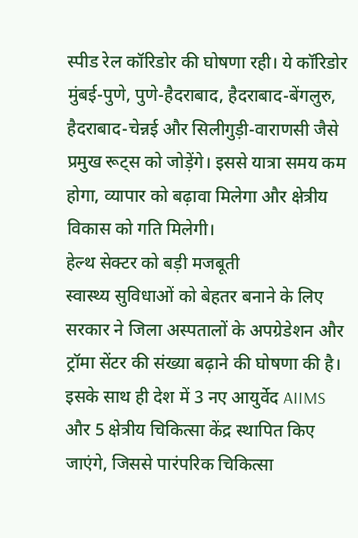स्पीड रेल कॉरिडोर की घोषणा रही। ये कॉरिडोर मुंबई-पुणे, पुणे-हैदराबाद, हैदराबाद-बेंगलुरु, हैदराबाद-चेन्नई और सिलीगुड़ी-वाराणसी जैसे प्रमुख रूट्स को जोड़ेंगे। इससे यात्रा समय कम होगा, व्यापार को बढ़ावा मिलेगा और क्षेत्रीय विकास को गति मिलेगी।
हेल्थ सेक्टर को बड़ी मजबूती
स्वास्थ्य सुविधाओं को बेहतर बनाने के लिए सरकार ने जिला अस्पतालों के अपग्रेडेशन और ट्रॉमा सेंटर की संख्या बढ़ाने की घोषणा की है। इसके साथ ही देश में 3 नए आयुर्वेद AIIMS और 5 क्षेत्रीय चिकित्सा केंद्र स्थापित किए जाएंगे, जिससे पारंपरिक चिकित्सा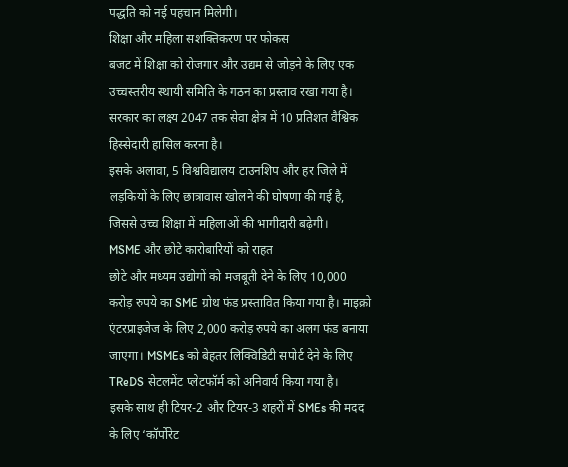पद्धति को नई पहचान मिलेगी।
शिक्षा और महिला सशक्तिकरण पर फोकस
बजट में शिक्षा को रोजगार और उद्यम से जोड़ने के लिए एक उच्चस्तरीय स्थायी समिति के गठन का प्रस्ताव रखा गया है। सरकार का लक्ष्य 2047 तक सेवा क्षेत्र में 10 प्रतिशत वैश्विक हिस्सेदारी हासिल करना है।
इसके अलावा, 5 विश्वविद्यालय टाउनशिप और हर जिले में लड़कियों के लिए छात्रावास खोलने की घोषणा की गई है, जिससे उच्च शिक्षा में महिलाओं की भागीदारी बढ़ेगी।
MSME और छोटे कारोबारियों को राहत
छोटे और मध्यम उद्योगों को मजबूती देने के लिए 10,000 करोड़ रुपये का SME ग्रोथ फंड प्रस्तावित किया गया है। माइक्रो एंटरप्राइजेज के लिए 2,000 करोड़ रुपये का अलग फंड बनाया जाएगा। MSMEs को बेहतर लिक्विडिटी सपोर्ट देने के लिए TReDS सेटलमेंट प्लेटफॉर्म को अनिवार्य किया गया है।
इसके साथ ही टियर-2 और टियर-3 शहरों में SMEs की मदद के लिए ‘कॉर्पोरेट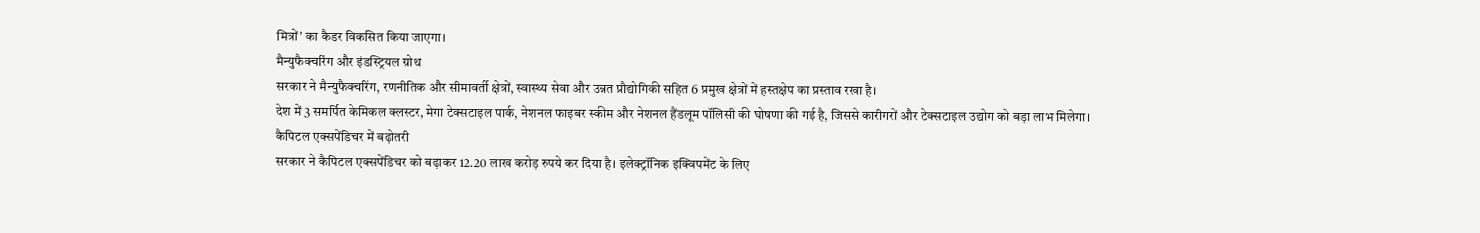मित्रों’ का कैडर विकसित किया जाएगा।
मैन्युफैक्चरिंग और इंडस्ट्रियल ग्रोथ
सरकार ने मैन्युफैक्चरिंग, रणनीतिक और सीमावर्ती क्षेत्रों, स्वास्थ्य सेवा और उन्नत प्रौद्योगिकी सहित 6 प्रमुख क्षेत्रों में हस्तक्षेप का प्रस्ताव रखा है।
देश में 3 समर्पित केमिकल क्लस्टर, मेगा टेक्सटाइल पार्क, नेशनल फाइबर स्कीम और नेशनल हैंडलूम पॉलिसी की घोषणा की गई है, जिससे कारीगरों और टेक्सटाइल उद्योग को बड़ा लाभ मिलेगा।
कैपिटल एक्सपेंडिचर में बढ़ोतरी
सरकार ने कैपिटल एक्सपेंडिचर को बढ़ाकर 12.20 लाख करोड़ रुपये कर दिया है। इलेक्ट्रॉनिक इक्विपमेंट के लिए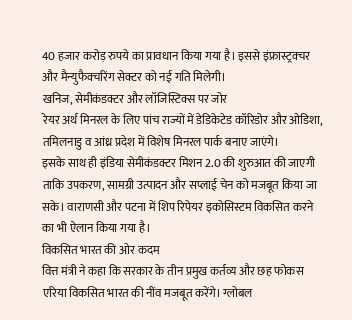40 हजार करोड़ रुपये का प्रावधान किया गया है। इससे इंफ्रास्ट्रक्चर और मैन्युफैक्चरिंग सेक्टर को नई गति मिलेगी।
खनिज, सेमीकंडक्टर और लॉजिस्टिक्स पर जोर
रेयर अर्थ मिनरल के लिए पांच राज्यों में डेडिकेटेड कॉरिडोर और ओडिशा, तमिलनाडु व आंध्र प्रदेश में विशेष मिनरल पार्क बनाए जाएंगे।
इसके साथ ही इंडिया सेमीकंडक्टर मिशन 2.0 की शुरुआत की जाएगी ताकि उपकरण, सामग्री उत्पादन और सप्लाई चेन को मजबूत किया जा सके। वाराणसी और पटना में शिप रिपेयर इकोसिस्टम विकसित करने का भी ऐलान किया गया है।
विकसित भारत की ओर कदम
वित्त मंत्री ने कहा कि सरकार के तीन प्रमुख कर्तव्य और छह फोकस एरिया विकसित भारत की नींव मजबूत करेंगे। ग्लोबल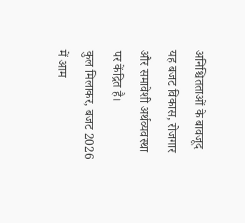अनिश्चितताओं के बावजूद यह बजट विकास, रोजगार और समावेशी अर्थव्यवस्था पर केंद्रित है।
कुल मिलाकर, बजट 2026 में आम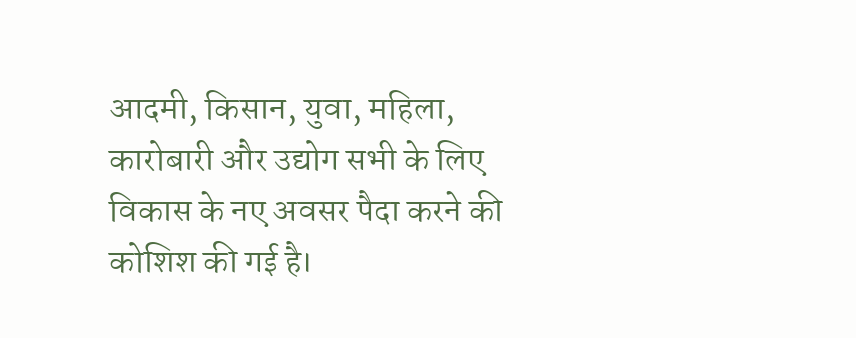आदमी, किसान, युवा, महिला, कारोबारी और उद्योग सभी के लिए विकास के नए अवसर पैदा करने की कोशिश की गई है।